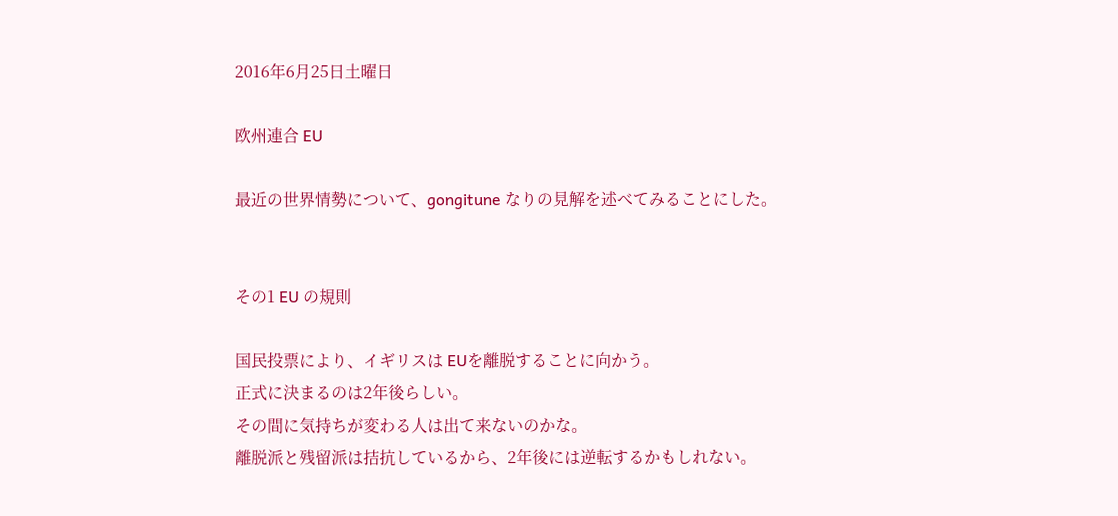2016年6月25日土曜日

欧州連合 EU

最近の世界情勢について、gongitune なりの見解を述べてみることにした。


その1 EU の規則

国民投票により、イギリスは EUを離脱することに向かう。
正式に決まるのは2年後らしい。
その間に気持ちが変わる人は出て来ないのかな。
離脱派と残留派は拮抗しているから、2年後には逆転するかもしれない。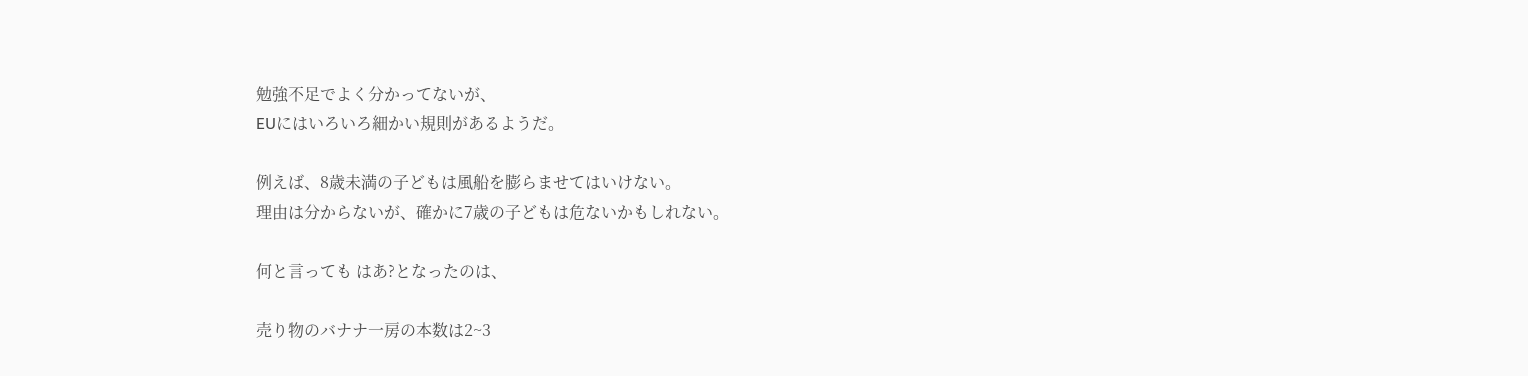勉強不足でよく分かってないが、
EUにはいろいろ細かい規則があるようだ。

例えば、8歳未満の子どもは風船を膨らませてはいけない。
理由は分からないが、確かに7歳の子どもは危ないかもしれない。

何と言っても はあ?となったのは、

売り物のバナナ一房の本数は2~3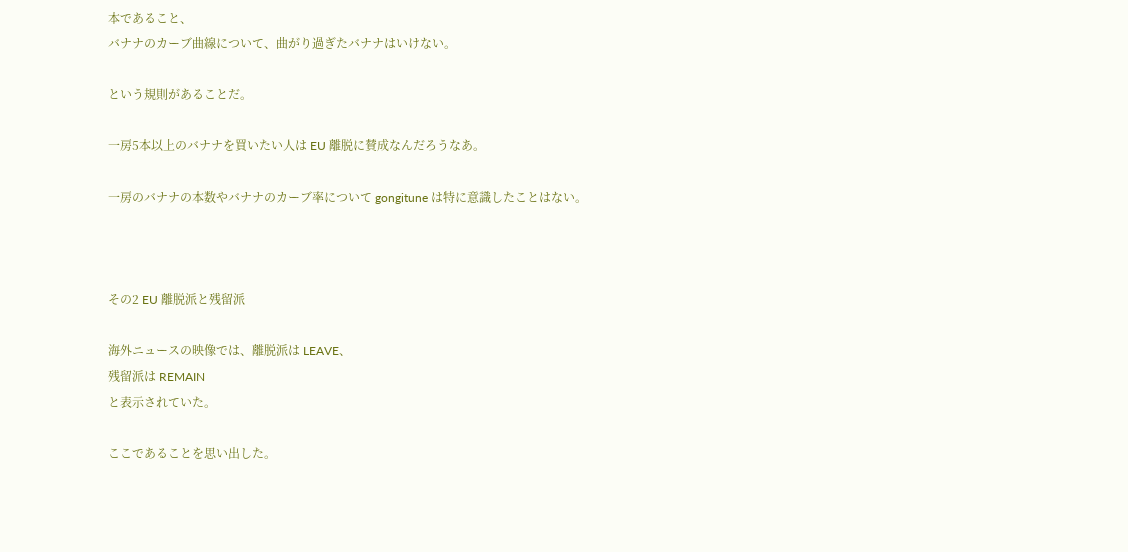本であること、
バナナのカーブ曲線について、曲がり過ぎたバナナはいけない。

という規則があることだ。

一房5本以上のバナナを買いたい人は EU 離脱に賛成なんだろうなあ。

一房のバナナの本数やバナナのカーブ率について gongitune は特に意識したことはない。



その2 EU 離脱派と残留派

海外ニュースの映像では、離脱派は LEAVE、
残留派は REMAIN
と表示されていた。

ここであることを思い出した。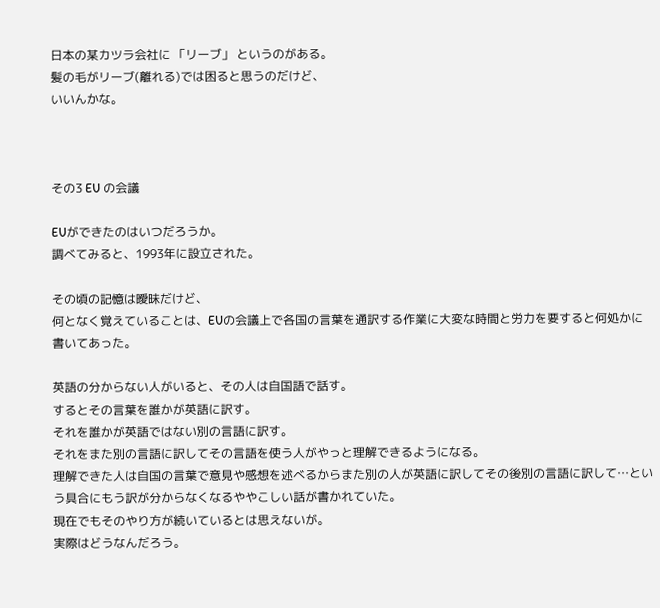日本の某カツラ会社に 「リーブ」 というのがある。
髪の毛がリーブ(離れる)では困ると思うのだけど、
いいんかな。



その3 EU の会議

EUができたのはいつだろうか。
調べてみると、1993年に設立された。

その頃の記憶は曖昧だけど、
何となく覚えていることは、EUの会議上で各国の言葉を通訳する作業に大変な時間と労力を要すると何処かに書いてあった。

英語の分からない人がいると、その人は自国語で話す。
するとその言葉を誰かが英語に訳す。
それを誰かが英語ではない別の言語に訳す。
それをまた別の言語に訳してその言語を使う人がやっと理解できるようになる。
理解できた人は自国の言葉で意見や感想を述べるからまた別の人が英語に訳してその後別の言語に訳して…という具合にもう訳が分からなくなるややこしい話が書かれていた。
現在でもそのやり方が続いているとは思えないが。
実際はどうなんだろう。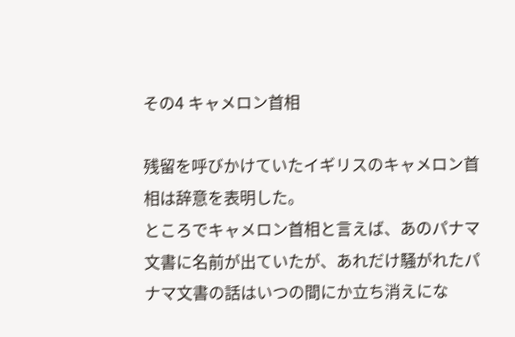その4 キャメロン首相

残留を呼びかけていたイギリスのキャメロン首相は辞意を表明した。
ところでキャメロン首相と言えば、あのパナマ文書に名前が出ていたが、あれだけ騒がれたパナマ文書の話はいつの間にか立ち消えにな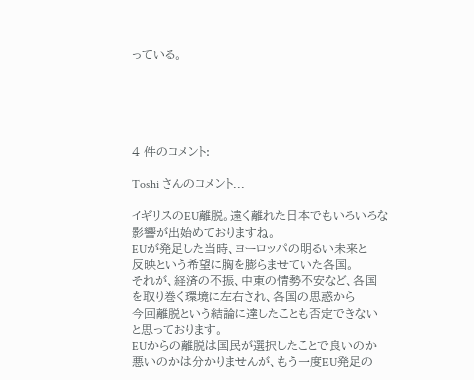っている。





4 件のコメント:

Toshi さんのコメント...

イギリスのEU離脱。遠く離れた日本でもいろいろな
影響が出始めておりますね。
EUが発足した当時、ヨーロッパの明るい未来と
反映という希望に胸を膨らませていた各国。
それが、経済の不振、中東の情勢不安など、各国
を取り巻く環境に左右され、各国の思惑から
今回離脱という結論に達したことも否定できない
と思っております。
EUからの離脱は国民が選択したことで良いのか
悪いのかは分かりませんが、もう一度EU発足の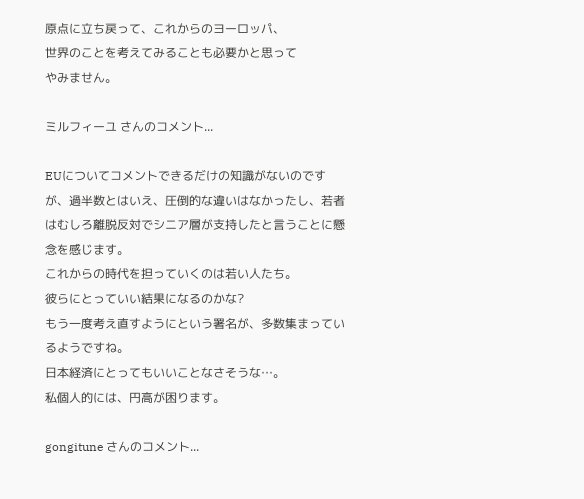原点に立ち戻って、これからのヨーロッパ、
世界のことを考えてみることも必要かと思って
やみません。

ミルフィーユ さんのコメント...

EUについてコメントできるだけの知識がないのですが、過半数とはいえ、圧倒的な違いはなかったし、若者はむしろ離脱反対でシニア層が支持したと言うことに懸念を感じます。
これからの時代を担っていくのは若い人たち。
彼らにとっていい結果になるのかな?
もう一度考え直すようにという署名が、多数集まっているようですね。
日本経済にとってもいいことなさそうな…。
私個人的には、円高が困ります。

gongitune さんのコメント...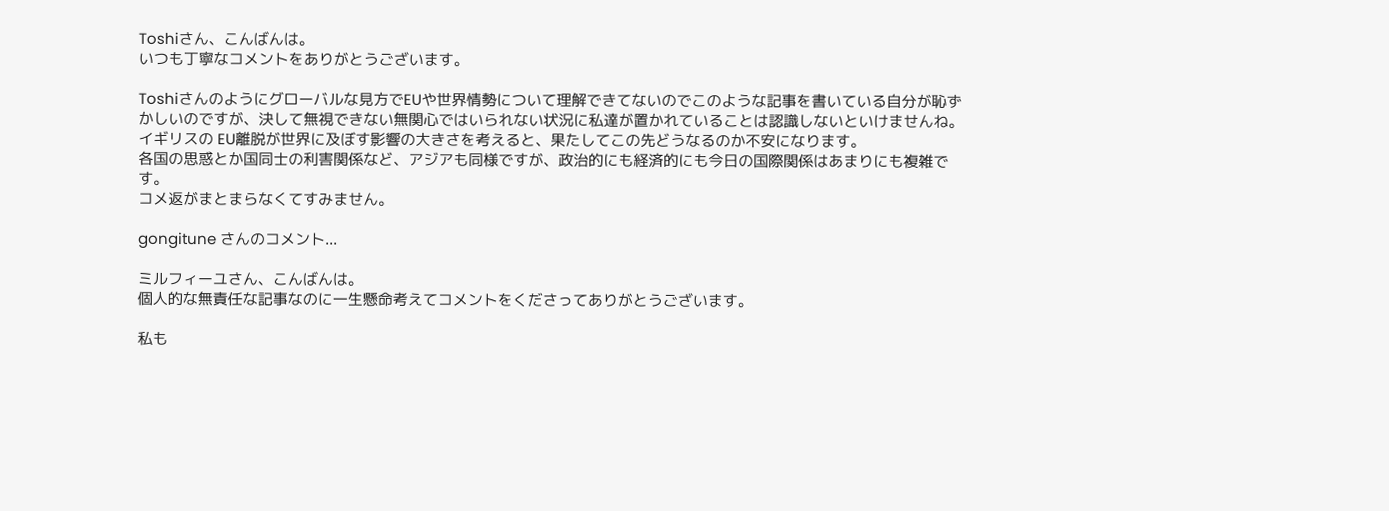Toshiさん、こんばんは。
いつも丁寧なコメントをありがとうございます。

Toshiさんのようにグローバルな見方でEUや世界情勢について理解できてないのでこのような記事を書いている自分が恥ずかしいのですが、決して無視できない無関心ではいられない状況に私達が置かれていることは認識しないといけませんね。
イギリスの EU離脱が世界に及ぼす影響の大きさを考えると、果たしてこの先どうなるのか不安になります。
各国の思惑とか国同士の利害関係など、アジアも同様ですが、政治的にも経済的にも今日の国際関係はあまりにも複雑です。
コメ返がまとまらなくてすみません。

gongitune さんのコメント...

ミルフィーユさん、こんばんは。
個人的な無責任な記事なのに一生懸命考えてコメントをくださってありがとうございます。

私も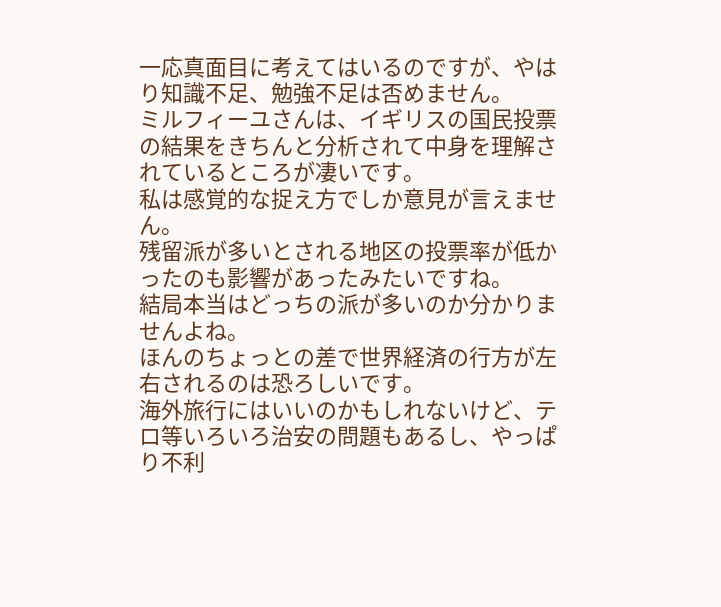一応真面目に考えてはいるのですが、やはり知識不足、勉強不足は否めません。
ミルフィーユさんは、イギリスの国民投票の結果をきちんと分析されて中身を理解されているところが凄いです。
私は感覚的な捉え方でしか意見が言えません。
残留派が多いとされる地区の投票率が低かったのも影響があったみたいですね。
結局本当はどっちの派が多いのか分かりませんよね。
ほんのちょっとの差で世界経済の行方が左右されるのは恐ろしいです。
海外旅行にはいいのかもしれないけど、テロ等いろいろ治安の問題もあるし、やっぱり不利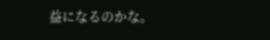益になるのかな。